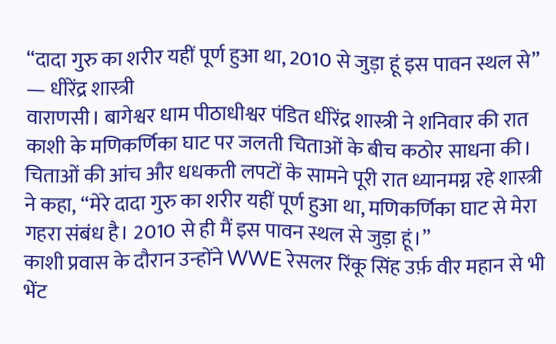“दादा गुरु का शरीर यहीं पूर्ण हुआ था, 2010 से जुड़ा हूं इस पावन स्थल से” — धीरेंद्र शास्त्री
वाराणसी। बागेश्वर धाम पीठाधीश्वर पंडित धीरेंद्र शास्त्री ने शनिवार की रात काशी के मणिकर्णिका घाट पर जलती चिताओं के बीच कठोर साधना की। चिताओं की आंच और धधकती लपटों के सामने पूरी रात ध्यानमग्न रहे शास्त्री ने कहा, “मेरे दादा गुरु का शरीर यहीं पूर्ण हुआ था, मणिकर्णिका घाट से मेरा गहरा संबंध है। 2010 से ही मैं इस पावन स्थल से जुड़ा हूं।”
काशी प्रवास के दौरान उन्होंने WWE रेसलर रिंकू सिंह उर्फ़ वीर महान से भी भेंट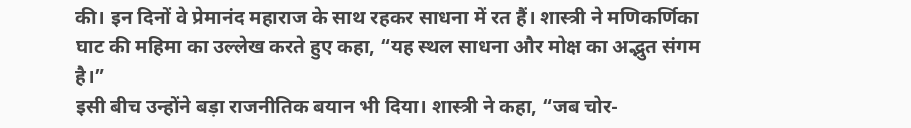की। इन दिनों वे प्रेमानंद महाराज के साथ रहकर साधना में रत हैं। शास्त्री ने मणिकर्णिका घाट की महिमा का उल्लेख करते हुए कहा, “यह स्थल साधना और मोक्ष का अद्भुत संगम है।”
इसी बीच उन्होंने बड़ा राजनीतिक बयान भी दिया। शास्त्री ने कहा, “जब चोर-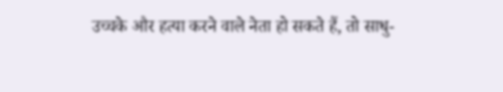उच्चके और हत्या करने वाले नेता हो सकते हैं, तो साधु-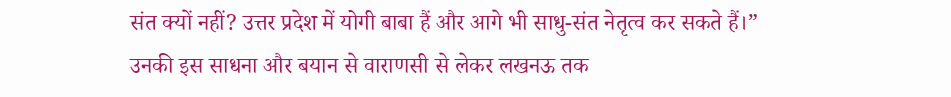संत क्यों नहीं? उत्तर प्रदेश में योगी बाबा हैं और आगे भी साधु-संत नेतृत्व कर सकते हैं।”
उनकी इस साधना और बयान से वाराणसी से लेकर लखनऊ तक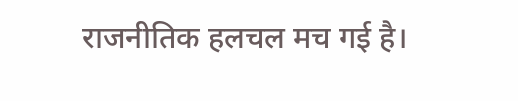राजनीतिक हलचल मच गई है।